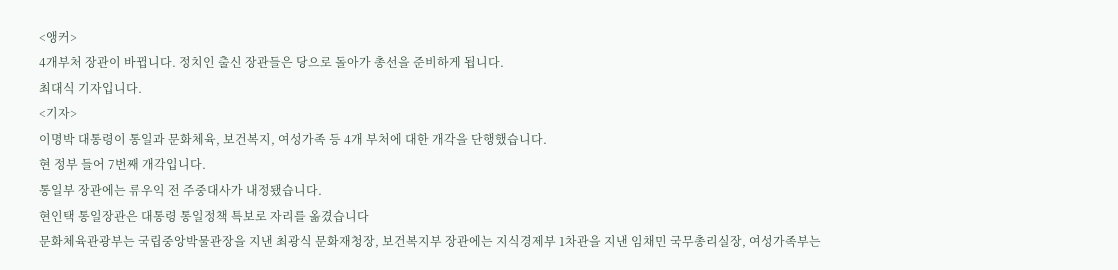<앵커>
4개부처 장관이 바뀝니다. 정치인 출신 장관들은 당으로 돌아가 총선을 준비하게 됩니다.
최대식 기자입니다.
<기자>
이명박 대통령이 통일과 문화체육, 보건복지, 여성가족 등 4개 부처에 대한 개각을 단행했습니다.
현 정부 들어 7번째 개각입니다.
통일부 장관에는 류우익 전 주중대사가 내정됐습니다.
현인택 통일장관은 대통령 통일정책 특보로 자리를 옮겼습니다
문화체육관광부는 국립중앙박물관장을 지낸 최광식 문화재청장, 보건복지부 장관에는 지식경제부 1차관을 지낸 임채민 국무총리실장, 여성가족부는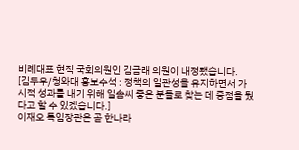비례대표 현직 국회의원인 김금래 의원이 내정됐습니다.
[김두우/청와대 홍보수석 : 정책의 일관성을 유지하면서 가시적 성과를 내기 위해 일솜씨 좋은 분들로 찾는 데 중점을 뒀다고 할 수 있겠습니다.]
이재오 특임장관은 곧 한나라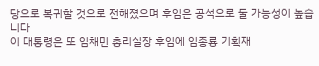당으로 복귀할 것으로 전해졌으며 후임은 공석으로 둘 가능성이 높습니다
이 대통령은 또 임채민 총리실장 후임에 임종룡 기획재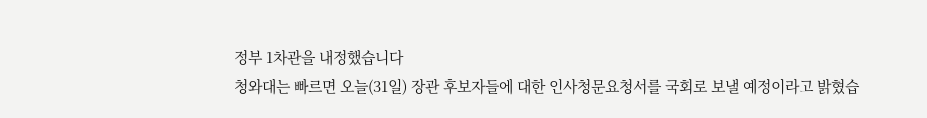정부 1차관을 내정했습니다
청와대는 빠르면 오늘(31일) 장관 후보자들에 대한 인사청문요청서를 국회로 보낼 예정이라고 밝혔습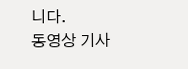니다.
동영상 기사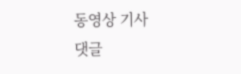동영상 기사
댓글